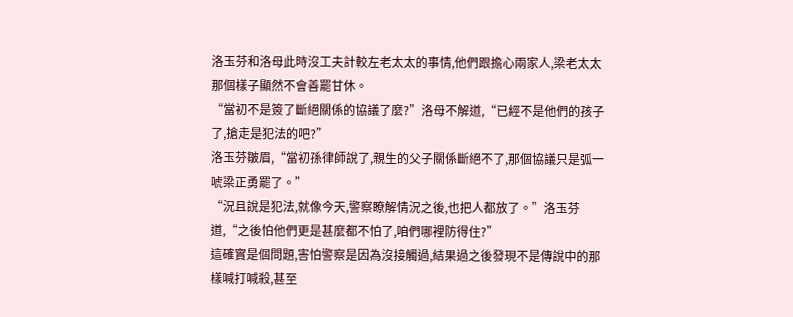洛玉芬和洛母此時沒工夫計較左老太太的事情,他們跟擔心兩家人,梁老太太那個樣子顯然不會善罷甘休。
“當初不是簽了斷絕關係的協議了麼?”洛母不解道,“已經不是他們的孩子了,搶走是犯法的吧?”
洛玉芬皺眉,“當初孫律師說了,親生的父子關係斷絕不了,那個協議只是弧一唬梁正勇罷了。”
“況且說是犯法,就像今天,警察瞭解情況之後,也把人都放了。”洛玉芬道,“之後怕他們更是甚麼都不怕了,咱們哪裡防得住?”
這確實是個問題,害怕警察是因為沒接觸過,結果過之後發現不是傳說中的那樣喊打喊殺,甚至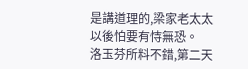是講道理的,梁家老太太以後怕要有恃無恐。
洛玉芬所料不錯,第二天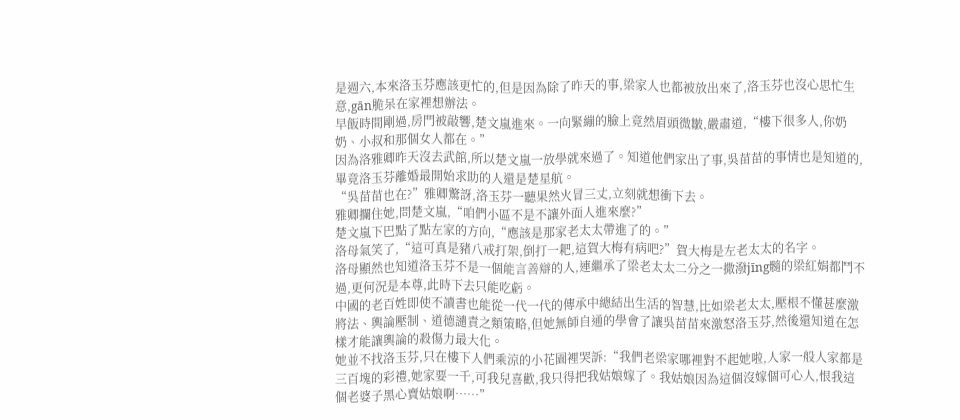是週六,本來洛玉芬應該更忙的,但是因為除了昨天的事,梁家人也都被放出來了,洛玉芬也沒心思忙生意,gān脆呆在家裡想辦法。
早飯時間剛過,房門被敲響,楚文嵐進來。一向緊繃的臉上竟然眉頭微皺,嚴肅道,“樓下很多人,你奶奶、小叔和那個女人都在。”
因為洛雅卿昨天沒去武館,所以楚文嵐一放學就來過了。知道他們家出了事,吳苗苗的事情也是知道的,畢竟洛玉芬離婚最開始求助的人還是楚星航。
“吳苗苗也在?”雅卿驚訝,洛玉芬一聽果然火冒三丈,立刻就想衝下去。
雅卿攔住她,問楚文嵐,“咱們小區不是不讓外面人進來麼?”
楚文嵐下巴點了點左家的方向,“應該是那家老太太帶進了的。”
洛母氣笑了,“這可真是豬八戒打架,倒打一耙,這賀大梅有病吧?”賀大梅是左老太太的名字。
洛母顯然也知道洛玉芬不是一個能言善辯的人,連繼承了梁老太太二分之一撒潑jīng髓的梁紅娟都鬥不過,更何況是本尊,此時下去只能吃虧。
中國的老百姓即使不讀書也能從一代一代的傳承中總結出生活的智慧,比如梁老太太,壓根不懂甚麼激將法、輿論壓制、道德譴責之類策略,但她無師自通的學會了讓吳苗苗來激怒洛玉芬,然後還知道在怎樣才能讓輿論的殺傷力最大化。
她並不找洛玉芬,只在樓下人們乘涼的小花園裡哭訴:“我們老梁家哪裡對不起她啦,人家一般人家都是三百塊的彩禮,她家要一千,可我兒喜歡,我只得把我姑娘嫁了。我姑娘因為這個沒嫁個可心人,恨我這個老婆子黑心賣姑娘啊……”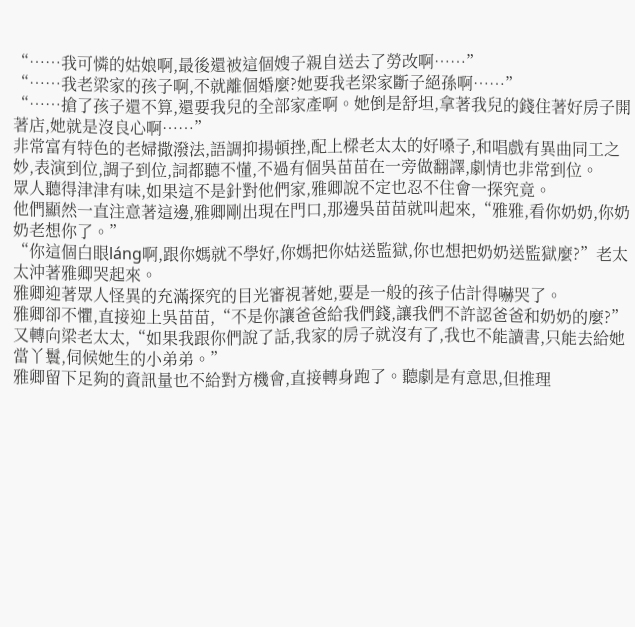“……我可憐的姑娘啊,最後還被這個嫂子親自送去了勞改啊……”
“……我老梁家的孩子啊,不就離個婚麼?她要我老梁家斷子絕孫啊……”
“……搶了孩子還不算,還要我兒的全部家產啊。她倒是舒坦,拿著我兒的錢住著好房子開著店,她就是沒良心啊……”
非常富有特色的老婦撒潑法,語調抑揚頓挫,配上樑老太太的好嗓子,和唱戲有異曲同工之妙,表演到位,調子到位,詞都聽不懂,不過有個吳苗苗在一旁做翻譯,劇情也非常到位。
眾人聽得津津有味,如果這不是針對他們家,雅卿說不定也忍不住會一探究竟。
他們顯然一直注意著這邊,雅卿剛出現在門口,那邊吳苗苗就叫起來,“雅雅,看你奶奶,你奶奶老想你了。”
“你這個白眼láng啊,跟你媽就不學好,你媽把你姑送監獄,你也想把奶奶送監獄麼?”老太太沖著雅卿哭起來。
雅卿迎著眾人怪異的充滿探究的目光審視著她,要是一般的孩子估計得嚇哭了。
雅卿卻不懼,直接迎上吳苗苗,“不是你讓爸爸給我們錢,讓我們不許認爸爸和奶奶的麼?”又轉向梁老太太,“如果我跟你們說了話,我家的房子就沒有了,我也不能讀書,只能去給她當丫鬟,伺候她生的小弟弟。”
雅卿留下足夠的資訊量也不給對方機會,直接轉身跑了。聽劇是有意思,但推理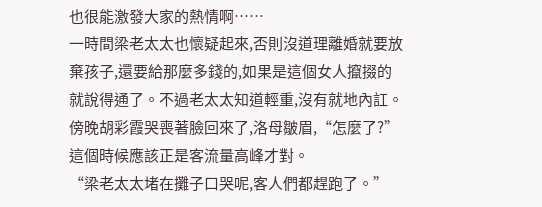也很能激發大家的熱情啊……
一時間梁老太太也懷疑起來,否則沒道理離婚就要放棄孩子,還要給那麼多錢的,如果是這個女人攛掇的就說得通了。不過老太太知道輕重,沒有就地內訌。
傍晚胡彩霞哭喪著臉回來了,洛母皺眉,“怎麼了?”這個時候應該正是客流量高峰才對。
“梁老太太堵在攤子口哭呢,客人們都趕跑了。”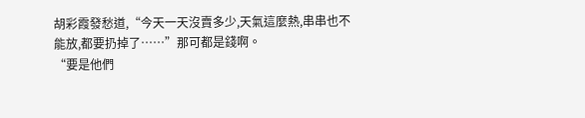胡彩霞發愁道,“今天一天沒賣多少,天氣這麼熱,串串也不能放,都要扔掉了……”那可都是錢啊。
“要是他們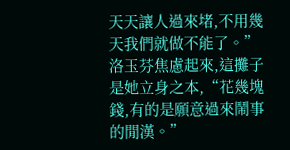天天讓人過來堵,不用幾天我們就做不能了。”洛玉芬焦慮起來,這攤子是她立身之本,“花幾塊錢,有的是願意過來鬧事的閒漢。”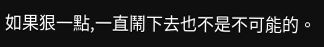如果狠一點,一直鬧下去也不是不可能的。